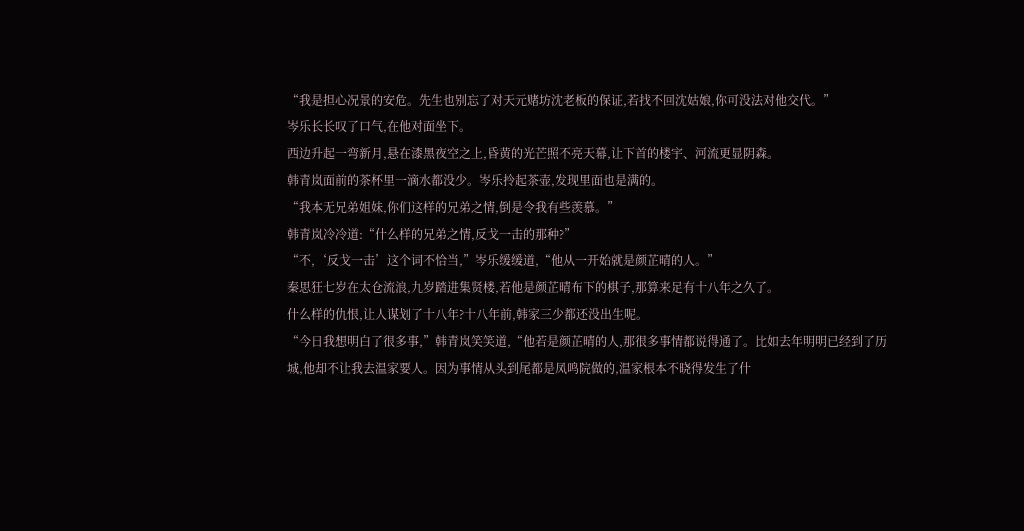“我是担心况景的安危。先生也别忘了对天元赌坊沈老板的保证,若找不回沈姑娘,你可没法对他交代。”
岑乐长长叹了口气,在他对面坐下。
西边升起一弯新月,悬在漆黑夜空之上,昏黄的光芒照不亮天幕,让下首的楼宇、河流更显阴森。
韩青岚面前的茶杯里一滴水都没少。岑乐拎起茶壶,发现里面也是满的。
“我本无兄弟姐妹,你们这样的兄弟之情,倒是令我有些羡慕。”
韩青岚冷冷道:“什么样的兄弟之情,反戈一击的那种?”
“不,‘反戈一击’这个词不恰当,”岑乐缓缓道,“他从一开始就是颜芷晴的人。”
秦思狂七岁在太仓流浪,九岁踏进集贤楼,若他是颜芷晴布下的棋子,那算来足有十八年之久了。
什么样的仇恨,让人谋划了十八年?十八年前,韩家三少都还没出生呢。
“今日我想明白了很多事,”韩青岚笑笑道,“他若是颜芷晴的人,那很多事情都说得通了。比如去年明明已经到了历城,他却不让我去温家要人。因为事情从头到尾都是凤鸣院做的,温家根本不晓得发生了什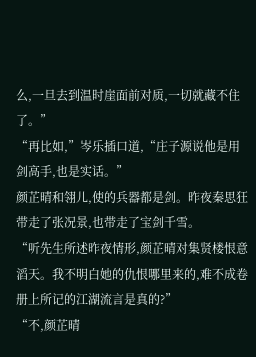么,一旦去到温时崖面前对质,一切就藏不住了。”
“再比如,”岑乐插口道,“庄子源说他是用剑高手,也是实话。”
颜芷晴和翎儿,使的兵器都是剑。昨夜秦思狂带走了张况景,也带走了宝剑千雪。
“听先生所述昨夜情形,颜芷晴对集贤楼恨意滔天。我不明白她的仇恨哪里来的,难不成卷册上所记的江湖流言是真的?”
“不,颜芷晴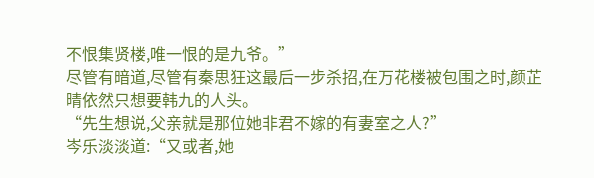不恨集贤楼,唯一恨的是九爷。”
尽管有暗道,尽管有秦思狂这最后一步杀招,在万花楼被包围之时,颜芷晴依然只想要韩九的人头。
“先生想说,父亲就是那位她非君不嫁的有妻室之人?”
岑乐淡淡道:“又或者,她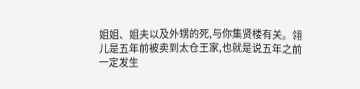姐姐、姐夫以及外甥的死,与你集贤楼有关。翎儿是五年前被卖到太仓王家,也就是说五年之前一定发生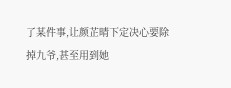了某件事,让颜芷晴下定决心要除掉九爷,甚至用到她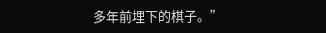多年前埋下的棋子。”